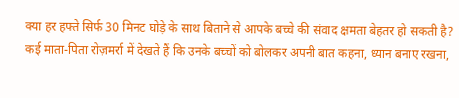क्या हर हफ्ते सिर्फ 30 मिनट घोड़े के साथ बिताने से आपके बच्चे की संवाद क्षमता बेहतर हो सकती है?
कई माता-पिता रोज़मर्रा में देखते हैं कि उनके बच्चों को बोलकर अपनी बात कहना, ध्यान बनाए रखना,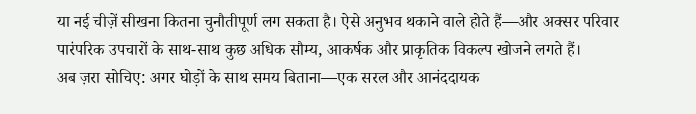या नई चीज़ें सीखना कितना चुनौतीपूर्ण लग सकता है। ऐसे अनुभव थकाने वाले होते हैं—और अक्सर परिवार पारंपरिक उपचारों के साथ-साथ कुछ अधिक सौम्य, आकर्षक और प्राकृतिक विकल्प खोजने लगते हैं।
अब ज़रा सोचिए: अगर घोड़ों के साथ समय बिताना—एक सरल और आनंददायक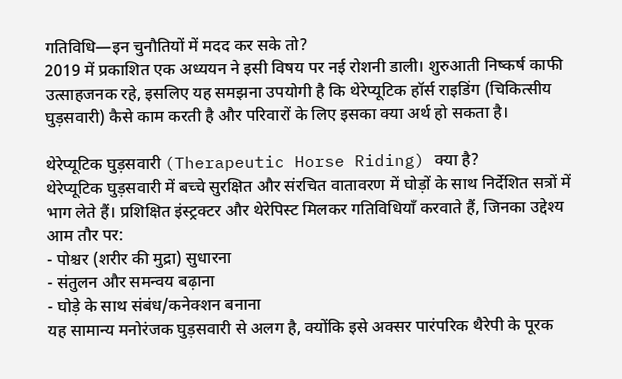गतिविधि—इन चुनौतियों में मदद कर सके तो?
2019 में प्रकाशित एक अध्ययन ने इसी विषय पर नई रोशनी डाली। शुरुआती निष्कर्ष काफी उत्साहजनक रहे, इसलिए यह समझना उपयोगी है कि थेरेप्यूटिक हॉर्स राइडिंग (चिकित्सीय घुड़सवारी) कैसे काम करती है और परिवारों के लिए इसका क्या अर्थ हो सकता है।

थेरेप्यूटिक घुड़सवारी (Therapeutic Horse Riding) क्या है?
थेरेप्यूटिक घुड़सवारी में बच्चे सुरक्षित और संरचित वातावरण में घोड़ों के साथ निर्देशित सत्रों में भाग लेते हैं। प्रशिक्षित इंस्ट्रक्टर और थेरेपिस्ट मिलकर गतिविधियाँ करवाते हैं, जिनका उद्देश्य आम तौर पर:
- पोश्चर (शरीर की मुद्रा) सुधारना
- संतुलन और समन्वय बढ़ाना
- घोड़े के साथ संबंध/कनेक्शन बनाना
यह सामान्य मनोरंजक घुड़सवारी से अलग है, क्योंकि इसे अक्सर पारंपरिक थैरेपी के पूरक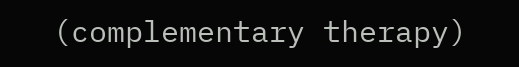(complementary therapy)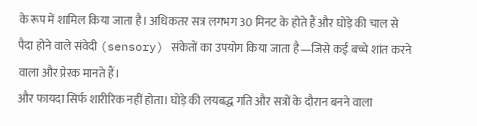के रूप में शामिल किया जाता है। अधिकतर सत्र लगभग 30 मिनट के होते हैं और घोड़े की चाल से पैदा होने वाले संवेदी (sensory) संकेतों का उपयोग किया जाता है—जिसे कई बच्चे शांत करने वाला और प्रेरक मानते हैं।
और फायदा सिर्फ शारीरिक नहीं होता। घोड़े की लयबद्ध गति और सत्रों के दौरान बनने वाला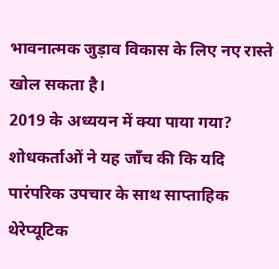भावनात्मक जुड़ाव विकास के लिए नए रास्ते खोल सकता है।
2019 के अध्ययन में क्या पाया गया?
शोधकर्ताओं ने यह जाँच की कि यदि पारंपरिक उपचार के साथ साप्ताहिक थेरेप्यूटिक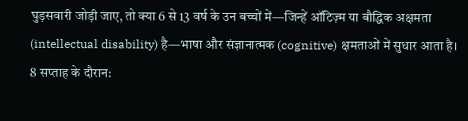घुड़सवारी जोड़ी जाए, तो क्या 6 से 13 वर्ष के उन बच्चों में—जिन्हें ऑटिज़्म या बौद्धिक अक्षमता (intellectual disability) है—भाषा और संज्ञानात्मक (cognitive) क्षमताओं में सुधार आता है।
8 सप्ताह के दौरान: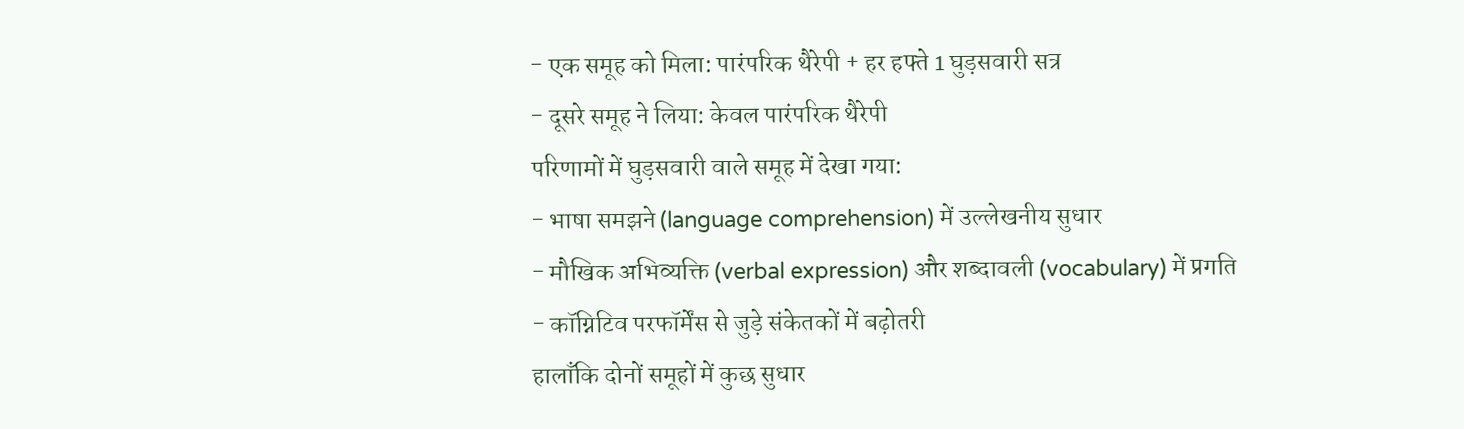- एक समूह को मिला: पारंपरिक थैरेपी + हर हफ्ते 1 घुड़सवारी सत्र
- दूसरे समूह ने लिया: केवल पारंपरिक थैरेपी
परिणामों में घुड़सवारी वाले समूह में देखा गया:
- भाषा समझने (language comprehension) में उल्लेखनीय सुधार
- मौखिक अभिव्यक्ति (verbal expression) और शब्दावली (vocabulary) में प्रगति
- कॉग्निटिव परफॉर्मेंस से जुड़े संकेतकों में बढ़ोतरी
हालाँकि दोनों समूहों में कुछ सुधार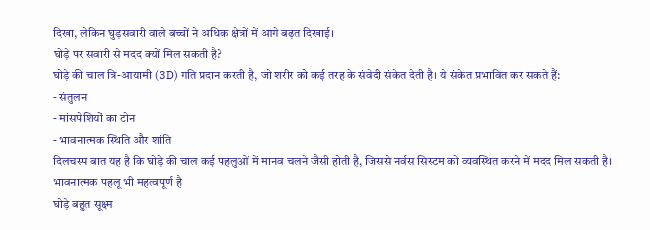दिखा, लेकिन घुड़सवारी वाले बच्चों ने अधिक क्षेत्रों में आगे बढ़त दिखाई।
घोड़े पर सवारी से मदद क्यों मिल सकती है?
घोड़े की चाल त्रि-आयामी (3D) गति प्रदान करती है, जो शरीर को कई तरह के संवेदी संकेत देती है। ये संकेत प्रभावित कर सकते हैं:
- संतुलन
- मांसपेशियों का टोन
- भावनात्मक स्थिति और शांति
दिलचस्प बात यह है कि घोड़े की चाल कई पहलुओं में मानव चलने जैसी होती है, जिससे नर्वस सिस्टम को व्यवस्थित करने में मदद मिल सकती है।
भावनात्मक पहलू भी महत्वपूर्ण है
घोड़े बहुत सूक्ष्म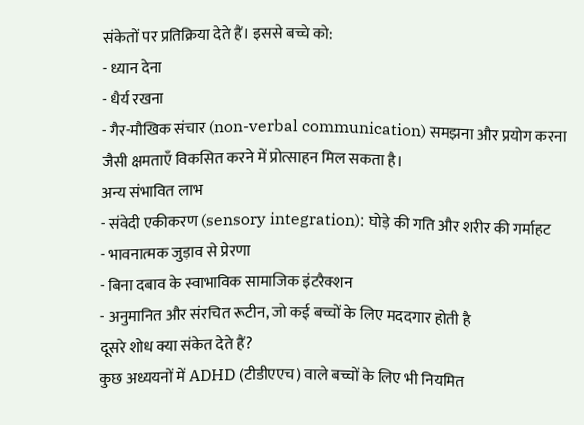संकेतों पर प्रतिक्रिया देते हैं। इससे बच्चे को:
- ध्यान देना
- धैर्य रखना
- गैर-मौखिक संचार (non-verbal communication) समझना और प्रयोग करना
जैसी क्षमताएँ विकसित करने में प्रोत्साहन मिल सकता है।
अन्य संभावित लाभ
- संवेदी एकीकरण (sensory integration): घोड़े की गति और शरीर की गर्माहट
- भावनात्मक जुड़ाव से प्रेरणा
- बिना दबाव के स्वाभाविक सामाजिक इंटरैक्शन
- अनुमानित और संरचित रूटीन, जो कई बच्चों के लिए मददगार होती है
दूसरे शोध क्या संकेत देते हैं?
कुछ अध्ययनों में ADHD (टीडीएएच) वाले बच्चों के लिए भी नियमित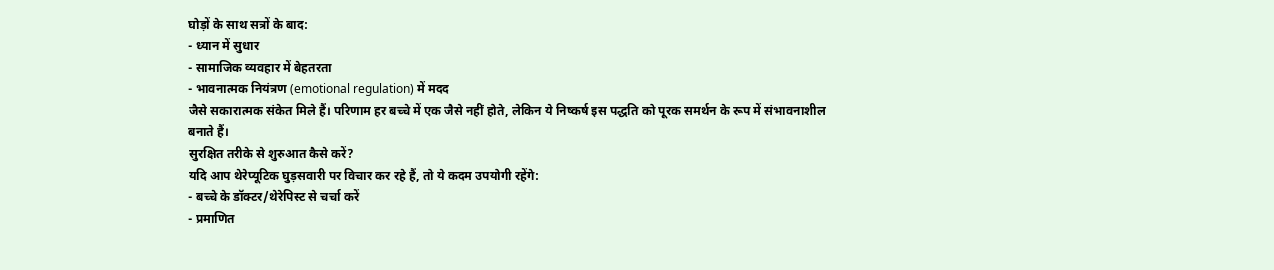घोड़ों के साथ सत्रों के बाद:
- ध्यान में सुधार
- सामाजिक व्यवहार में बेहतरता
- भावनात्मक नियंत्रण (emotional regulation) में मदद
जैसे सकारात्मक संकेत मिले हैं। परिणाम हर बच्चे में एक जैसे नहीं होते, लेकिन ये निष्कर्ष इस पद्धति को पूरक समर्थन के रूप में संभावनाशील बनाते हैं।
सुरक्षित तरीके से शुरुआत कैसे करें?
यदि आप थेरेप्यूटिक घुड़सवारी पर विचार कर रहे हैं, तो ये कदम उपयोगी रहेंगे:
- बच्चे के डॉक्टर/थेरेपिस्ट से चर्चा करें
- प्रमाणित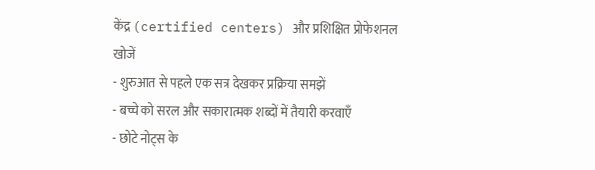केंद्र (certified centers) और प्रशिक्षित प्रोफेशनल खोजें
- शुरुआत से पहले एक सत्र देखकर प्रक्रिया समझें
- बच्चे को सरल और सकारात्मक शब्दों में तैयारी करवाएँ
- छोटे नोट्स के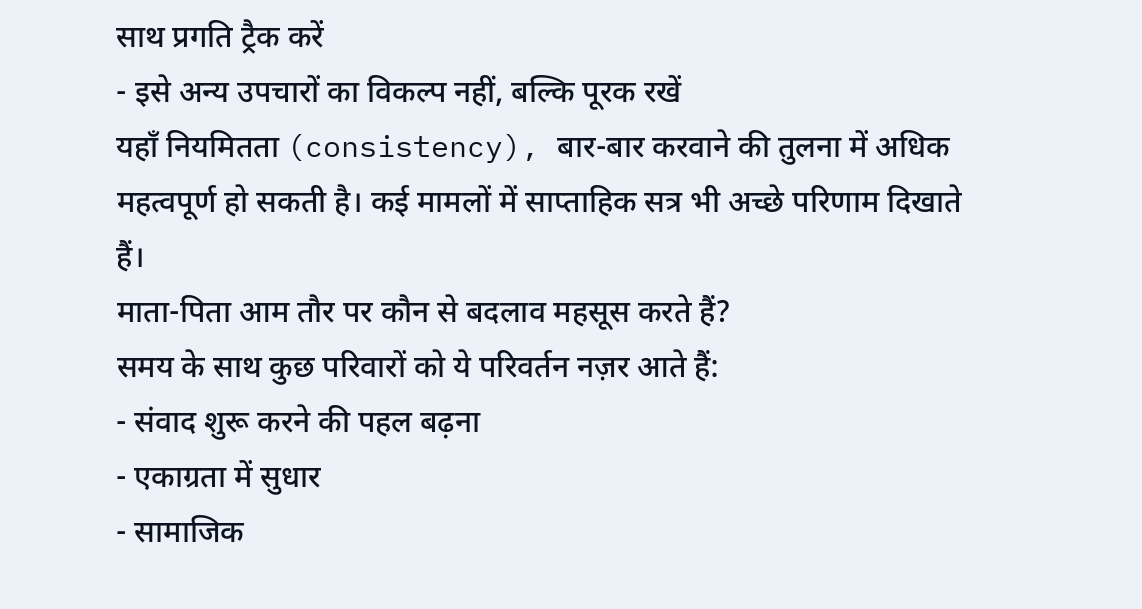साथ प्रगति ट्रैक करें
- इसे अन्य उपचारों का विकल्प नहीं, बल्कि पूरक रखें
यहाँ नियमितता (consistency), बार-बार करवाने की तुलना में अधिक महत्वपूर्ण हो सकती है। कई मामलों में साप्ताहिक सत्र भी अच्छे परिणाम दिखाते हैं।
माता-पिता आम तौर पर कौन से बदलाव महसूस करते हैं?
समय के साथ कुछ परिवारों को ये परिवर्तन नज़र आते हैं:
- संवाद शुरू करने की पहल बढ़ना
- एकाग्रता में सुधार
- सामाजिक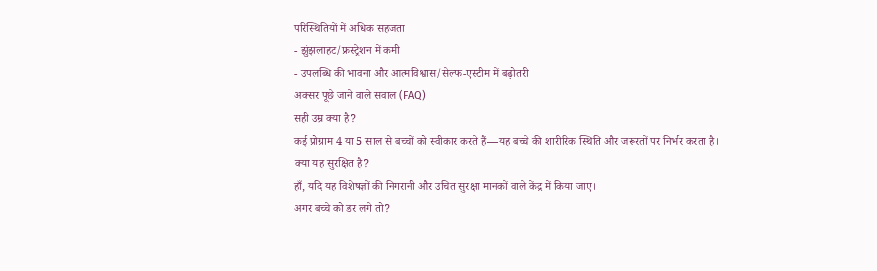परिस्थितियों में अधिक सहजता
- झुंझलाहट/फ्रस्ट्रेशन में कमी
- उपलब्धि की भावना और आत्मविश्वास/सेल्फ-एस्टीम में बढ़ोतरी
अक्सर पूछे जाने वाले सवाल (FAQ)
सही उम्र क्या है?
कई प्रोग्राम 4 या 5 साल से बच्चों को स्वीकार करते हैं—यह बच्चे की शारीरिक स्थिति और जरूरतों पर निर्भर करता है।
क्या यह सुरक्षित है?
हाँ, यदि यह विशेषज्ञों की निगरानी और उचित सुरक्षा मानकों वाले केंद्र में किया जाए।
अगर बच्चे को डर लगे तो?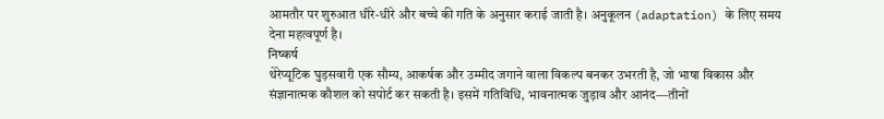आमतौर पर शुरुआत धीरे-धीरे और बच्चे की गति के अनुसार कराई जाती है। अनुकूलन (adaptation) के लिए समय देना महत्वपूर्ण है।
निष्कर्ष
थेरेप्यूटिक घुड़सवारी एक सौम्य, आकर्षक और उम्मीद जगाने वाला विकल्प बनकर उभरती है, जो भाषा विकास और संज्ञानात्मक कौशल को सपोर्ट कर सकती है। इसमें गतिविधि, भावनात्मक जुड़ाव और आनंद—तीनों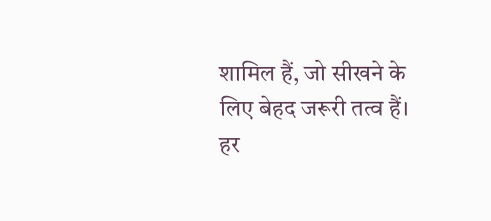शामिल हैं, जो सीखने के लिए बेहद जरूरी तत्व हैं।
हर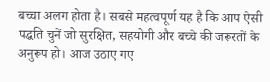बच्चा अलग होता है। सबसे महत्वपूर्ण यह है कि आप ऐसी पद्धति चुनें जो सुरक्षित, सहयोगी और बच्चे की जरूरतों के अनुरूप हो। आज उठाए गए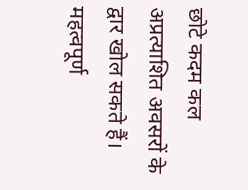छोटे कदम कल अप्रत्याशित अवसरों के द्वार खोल सकते हैं।
महत्वपूर्ण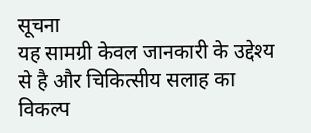सूचना
यह सामग्री केवल जानकारी के उद्देश्य से है और चिकित्सीय सलाह का विकल्प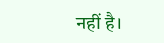नहीं है।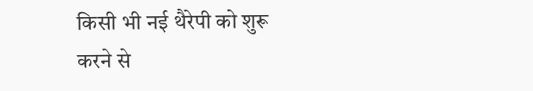किसी भी नई थैरेपी को शुरू करने से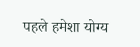पहले हमेशा योग्य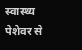स्वास्थ्य पेशेवर से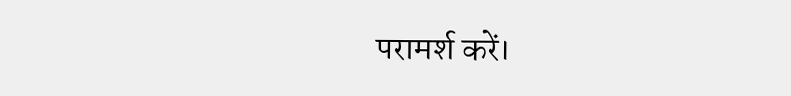परामर्श करें।